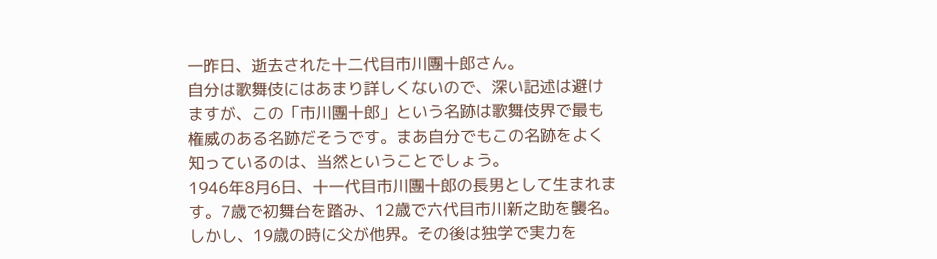一昨日、逝去された十二代目市川團十郎さん。
自分は歌舞伎にはあまり詳しくないので、深い記述は避けますが、この「市川團十郎」という名跡は歌舞伎界で最も権威のある名跡だそうです。まあ自分でもこの名跡をよく知っているのは、当然ということでしょう。
1946年8月6日、十一代目市川團十郎の長男として生まれます。7歳で初舞台を踏み、12歳で六代目市川新之助を襲名。しかし、19歳の時に父が他界。その後は独学で実力を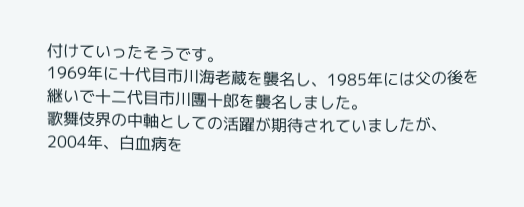付けていったそうです。
1969年に十代目市川海老蔵を襲名し、1985年には父の後を継いで十二代目市川團十郎を襲名しました。
歌舞伎界の中軸としての活躍が期待されていましたが、2004年、白血病を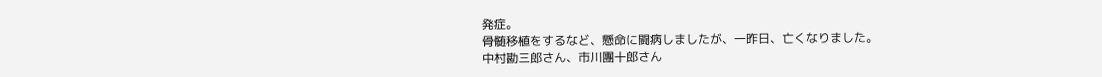発症。
骨髄移植をするなど、懸命に闘病しましたが、一昨日、亡くなりました。
中村勘三郎さん、市川團十郎さん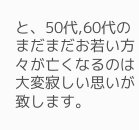と、50代,60代のまだまだお若い方々が亡くなるのは大変寂しい思いが致します。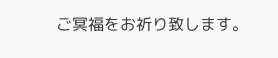ご冥福をお祈り致します。